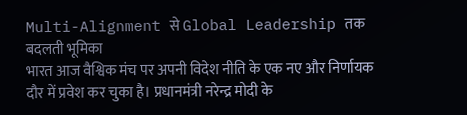Multi-Alignment से Global Leadership तक बदलती भूमिका
भारत आज वैश्विक मंच पर अपनी विदेश नीति के एक नए और निर्णायक दौर में प्रवेश कर चुका है। प्रधानमंत्री नरेन्द्र मोदी के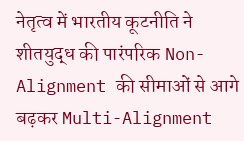नेतृत्व में भारतीय कूटनीति ने शीतयुद्ध की पारंपरिक Non-Alignment की सीमाओं से आगे बढ़कर Multi-Alignment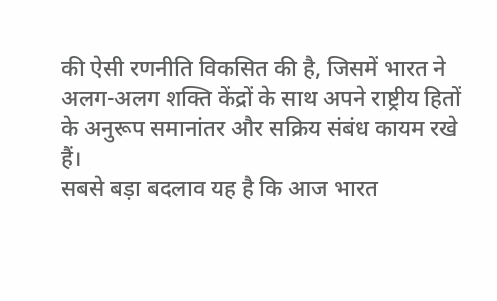की ऐसी रणनीति विकसित की है, जिसमें भारत ने अलग-अलग शक्ति केंद्रों के साथ अपने राष्ट्रीय हितों के अनुरूप समानांतर और सक्रिय संबंध कायम रखे हैं।
सबसे बड़ा बदलाव यह है कि आज भारत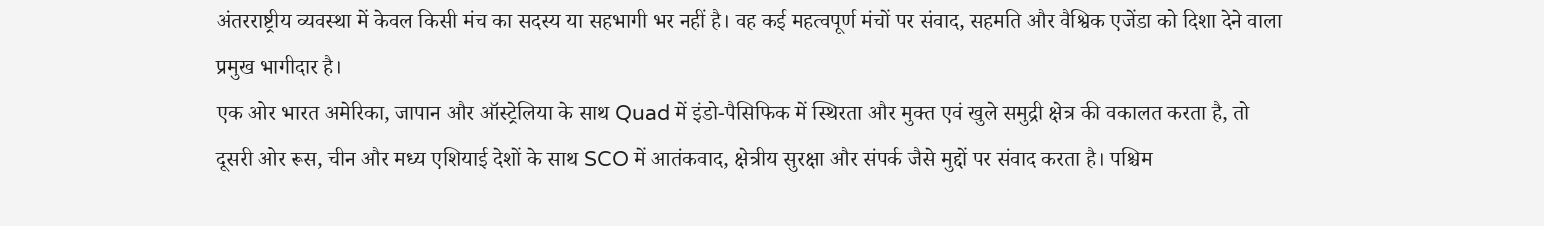अंतरराष्ट्रीय व्यवस्था में केवल किसी मंच का सदस्य या सहभागी भर नहीं है। वह कई महत्वपूर्ण मंचों पर संवाद, सहमति और वैश्विक एजेंडा को दिशा देने वाला प्रमुख भागीदार है।
एक ओर भारत अमेरिका, जापान और ऑस्ट्रेलिया के साथ Quad में इंडो-पैसिफिक में स्थिरता और मुक्त एवं खुले समुद्री क्षेत्र की वकालत करता है, तो दूसरी ओर रूस, चीन और मध्य एशियाई देशों के साथ SCO में आतंकवाद, क्षेत्रीय सुरक्षा और संपर्क जैसे मुद्दों पर संवाद करता है। पश्चिम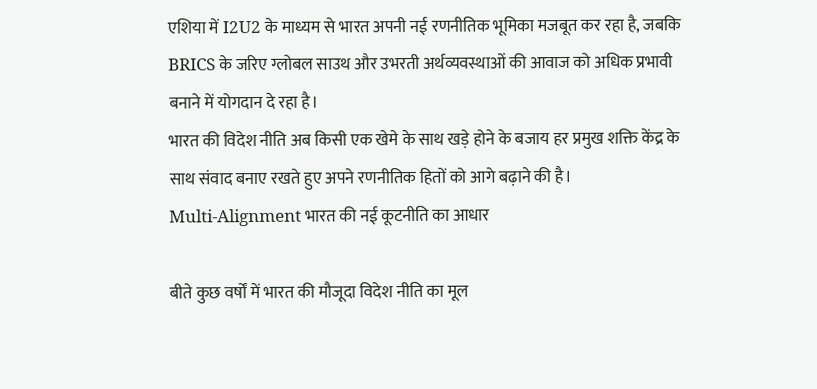एशिया में I2U2 के माध्यम से भारत अपनी नई रणनीतिक भूमिका मजबूत कर रहा है, जबकि BRICS के जरिए ग्लोबल साउथ और उभरती अर्थव्यवस्थाओं की आवाज को अधिक प्रभावी बनाने में योगदान दे रहा है।
भारत की विदेश नीति अब किसी एक खेमे के साथ खड़े होने के बजाय हर प्रमुख शक्ति केंद्र के साथ संवाद बनाए रखते हुए अपने रणनीतिक हितों को आगे बढ़ाने की है।
Multi-Alignment भारत की नई कूटनीति का आधार

बीते कुछ वर्षों में भारत की मौजूदा विदेश नीति का मूल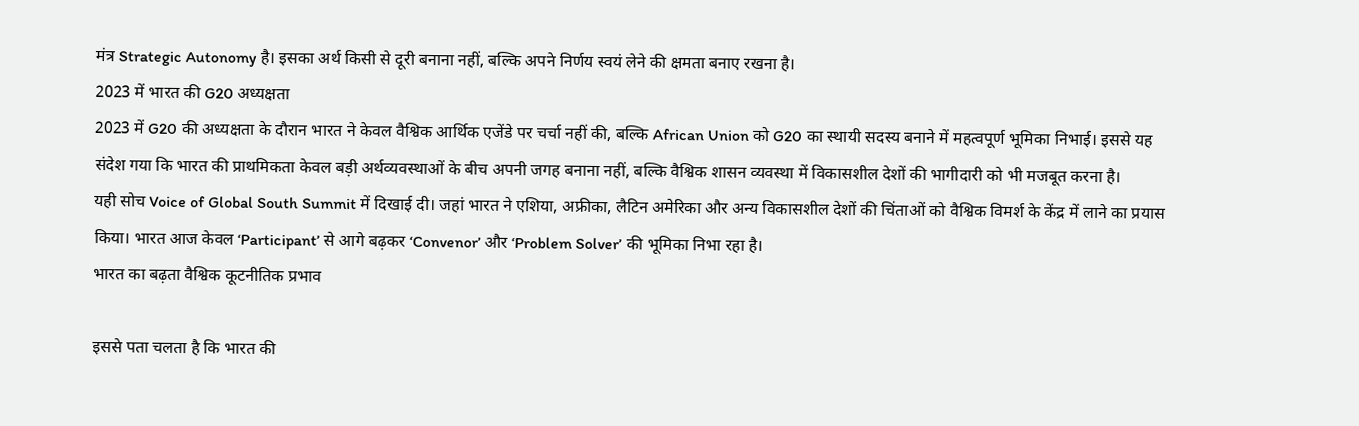मंत्र Strategic Autonomy है। इसका अर्थ किसी से दूरी बनाना नहीं, बल्कि अपने निर्णय स्वयं लेने की क्षमता बनाए रखना है।
2023 में भारत की G20 अध्यक्षता
2023 में G20 की अध्यक्षता के दौरान भारत ने केवल वैश्विक आर्थिक एजेंडे पर चर्चा नहीं की, बल्कि African Union को G20 का स्थायी सदस्य बनाने में महत्वपूर्ण भूमिका निभाई। इससे यह संदेश गया कि भारत की प्राथमिकता केवल बड़ी अर्थव्यवस्थाओं के बीच अपनी जगह बनाना नहीं, बल्कि वैश्विक शासन व्यवस्था में विकासशील देशों की भागीदारी को भी मजबूत करना है।
यही सोच Voice of Global South Summit में दिखाई दी। जहां भारत ने एशिया, अफ्रीका, लैटिन अमेरिका और अन्य विकासशील देशों की चिंताओं को वैश्विक विमर्श के केंद्र में लाने का प्रयास किया। भारत आज केवल ‘Participant’ से आगे बढ़कर ‘Convenor’ और ‘Problem Solver’ की भूमिका निभा रहा है।
भारत का बढ़ता वैश्विक कूटनीतिक प्रभाव

इससे पता चलता है कि भारत की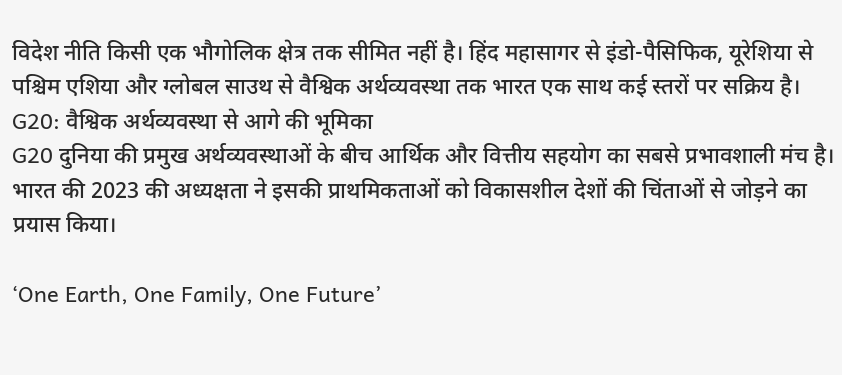विदेश नीति किसी एक भौगोलिक क्षेत्र तक सीमित नहीं है। हिंद महासागर से इंडो-पैसिफिक, यूरेशिया से पश्चिम एशिया और ग्लोबल साउथ से वैश्विक अर्थव्यवस्था तक भारत एक साथ कई स्तरों पर सक्रिय है।
G20: वैश्विक अर्थव्यवस्था से आगे की भूमिका
G20 दुनिया की प्रमुख अर्थव्यवस्थाओं के बीच आर्थिक और वित्तीय सहयोग का सबसे प्रभावशाली मंच है। भारत की 2023 की अध्यक्षता ने इसकी प्राथमिकताओं को विकासशील देशों की चिंताओं से जोड़ने का प्रयास किया।

‘One Earth, One Family, One Future’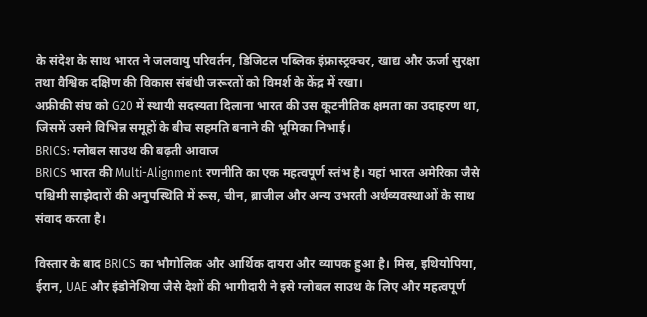के संदेश के साथ भारत ने जलवायु परिवर्तन, डिजिटल पब्लिक इंफ्रास्ट्रक्चर, खाद्य और ऊर्जा सुरक्षा तथा वैश्विक दक्षिण की विकास संबंधी जरूरतों को विमर्श के केंद्र में रखा।
अफ्रीकी संघ को G20 में स्थायी सदस्यता दिलाना भारत की उस कूटनीतिक क्षमता का उदाहरण था, जिसमें उसने विभिन्न समूहों के बीच सहमति बनाने की भूमिका निभाई।
BRICS: ग्लोबल साउथ की बढ़ती आवाज
BRICS भारत की Multi-Alignment रणनीति का एक महत्वपूर्ण स्तंभ है। यहां भारत अमेरिका जैसे पश्चिमी साझेदारों की अनुपस्थिति में रूस, चीन, ब्राजील और अन्य उभरती अर्थव्यवस्थाओं के साथ संवाद करता है।

विस्तार के बाद BRICS का भौगोलिक और आर्थिक दायरा और व्यापक हुआ है। मिस्र, इथियोपिया, ईरान, UAE और इंडोनेशिया जैसे देशों की भागीदारी ने इसे ग्लोबल साउथ के लिए और महत्वपूर्ण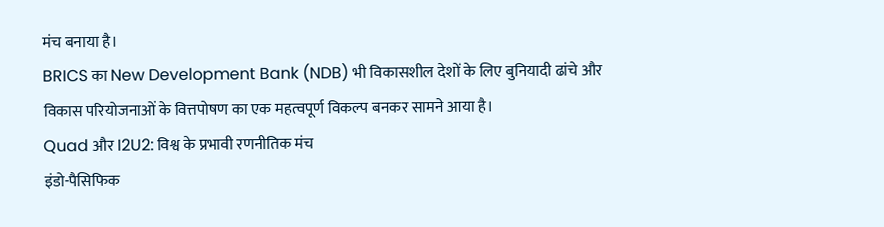मंच बनाया है।
BRICS का New Development Bank (NDB) भी विकासशील देशों के लिए बुनियादी ढांचे और विकास परियोजनाओं के वित्तपोषण का एक महत्वपूर्ण विकल्प बनकर सामने आया है।
Quad और I2U2: विश्व के प्रभावी रणनीतिक मंच
इंडो-पैसिफिक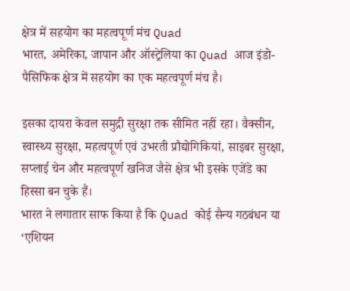क्षेत्र में सहयोग का महत्वपूर्ण मंच Quad
भारत, अमेरिका, जापान और ऑस्ट्रेलिया का Quad आज इंडो-पैसिफिक क्षेत्र में सहयोग का एक महत्वपूर्ण मंच है।

इसका दायरा केवल समुद्री सुरक्षा तक सीमित नहीं रहा। वैक्सीन, स्वास्थ्य सुरक्षा, महत्वपूर्ण एवं उभरती प्रौद्योगिकियां, साइबर सुरक्षा, सप्लाई चेन और महत्वपूर्ण खनिज जैसे क्षेत्र भी इसके एजेंडे का हिस्सा बन चुके हैं।
भारत ने लगातार साफ किया है कि Quad कोई सैन्य गठबंधन या ‘एशियन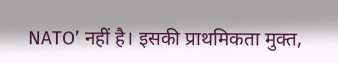NATO’ नहीं है। इसकी प्राथमिकता मुक्त,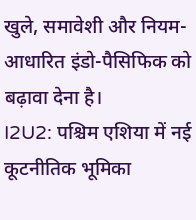खुले, समावेशी और नियम-आधारित इंडो-पैसिफिक को बढ़ावा देना है।
I2U2: पश्चिम एशिया में नई कूटनीतिक भूमिका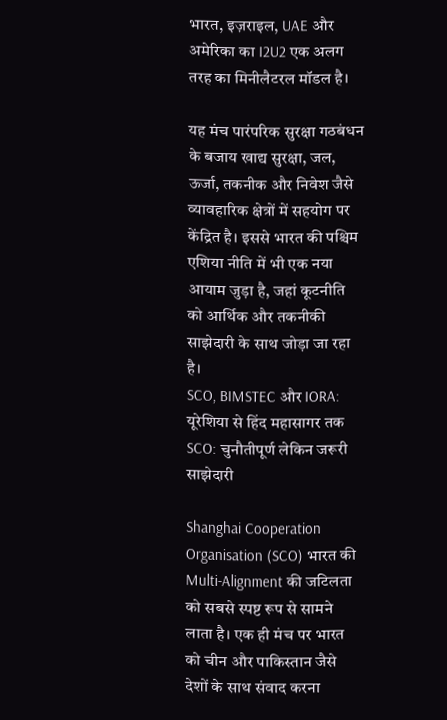भारत, इज़राइल, UAE और अमेरिका का I2U2 एक अलग तरह का मिनीलैटरल मॉडल है।

यह मंच पारंपरिक सुरक्षा गठबंधन के बजाय खाद्य सुरक्षा, जल, ऊर्जा, तकनीक और निवेश जैसे व्यावहारिक क्षेत्रों में सहयोग पर केंद्रित है। इससे भारत की पश्चिम एशिया नीति में भी एक नया आयाम जुड़ा है, जहां कूटनीति को आर्थिक और तकनीकी साझेदारी के साथ जोड़ा जा रहा है।
SCO, BIMSTEC और IORA: यूरेशिया से हिंद महासागर तक
SCO: चुनौतीपूर्ण लेकिन जरूरी साझेदारी

Shanghai Cooperation Organisation (SCO) भारत की Multi-Alignment की जटिलता को सबसे स्पष्ट रूप से सामने लाता है। एक ही मंच पर भारत को चीन और पाकिस्तान जैसे देशों के साथ संवाद करना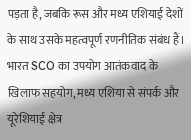पड़ता है, जबकि रूस और मध्य एशियाई देशों के साथ उसके महत्वपूर्ण रणनीतिक संबंध हैं। भारत SCO का उपयोग आतंकवाद के खिलाफ सहयोग, मध्य एशिया से संपर्क और यूरेशियाई क्षेत्र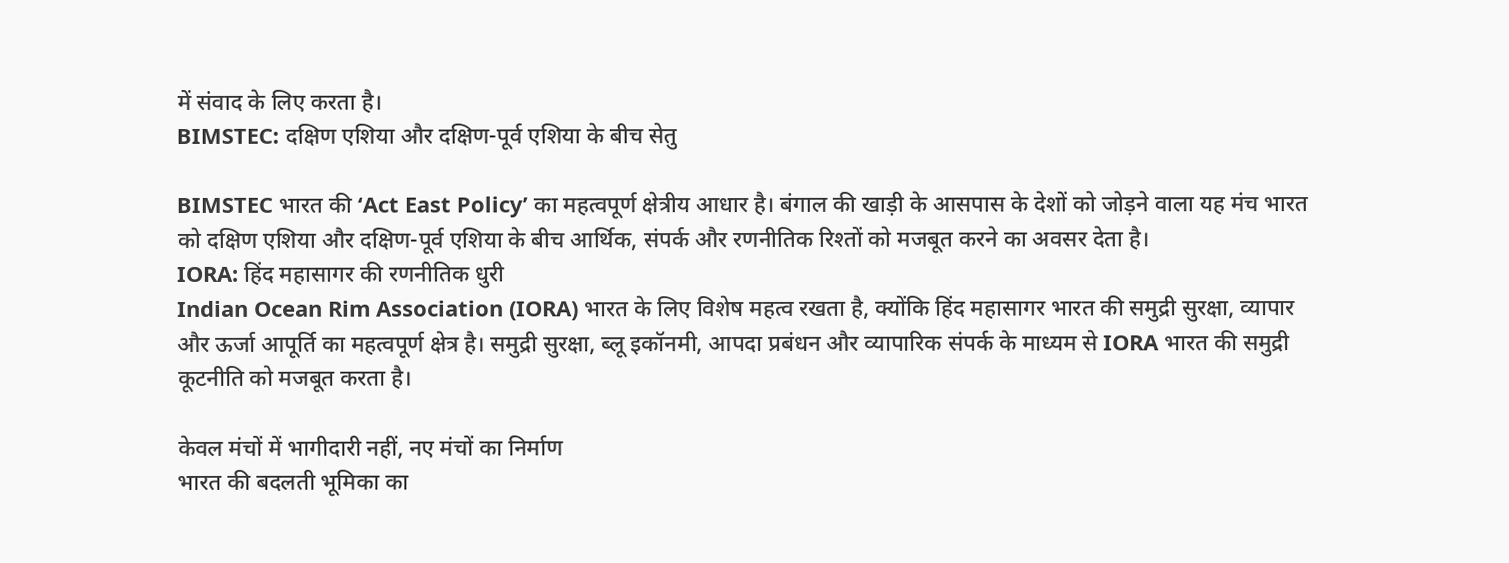में संवाद के लिए करता है।
BIMSTEC: दक्षिण एशिया और दक्षिण-पूर्व एशिया के बीच सेतु

BIMSTEC भारत की ‘Act East Policy’ का महत्वपूर्ण क्षेत्रीय आधार है। बंगाल की खाड़ी के आसपास के देशों को जोड़ने वाला यह मंच भारत को दक्षिण एशिया और दक्षिण-पूर्व एशिया के बीच आर्थिक, संपर्क और रणनीतिक रिश्तों को मजबूत करने का अवसर देता है।
IORA: हिंद महासागर की रणनीतिक धुरी
Indian Ocean Rim Association (IORA) भारत के लिए विशेष महत्व रखता है, क्योंकि हिंद महासागर भारत की समुद्री सुरक्षा, व्यापार और ऊर्जा आपूर्ति का महत्वपूर्ण क्षेत्र है। समुद्री सुरक्षा, ब्लू इकॉनमी, आपदा प्रबंधन और व्यापारिक संपर्क के माध्यम से IORA भारत की समुद्री कूटनीति को मजबूत करता है।

केवल मंचों में भागीदारी नहीं, नए मंचों का निर्माण
भारत की बदलती भूमिका का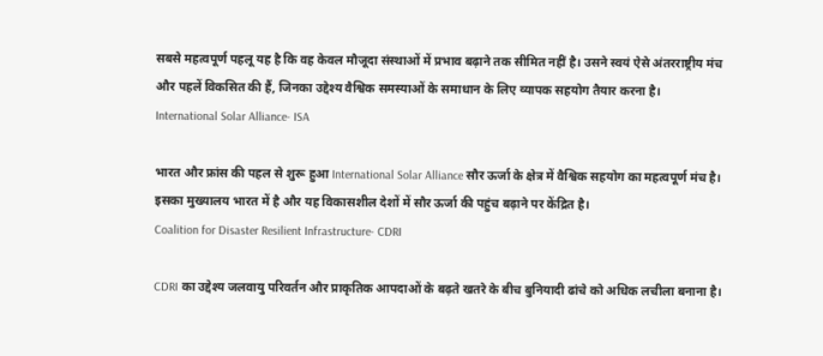सबसे महत्वपूर्ण पहलू यह है कि वह केवल मौजूदा संस्थाओं में प्रभाव बढ़ाने तक सीमित नहीं है। उसने स्वयं ऐसे अंतरराष्ट्रीय मंच और पहलें विकसित की हैं, जिनका उद्देश्य वैश्विक समस्याओं के समाधान के लिए व्यापक सहयोग तैयार करना है।
International Solar Alliance- ISA

भारत और फ्रांस की पहल से शुरू हुआ International Solar Alliance सौर ऊर्जा के क्षेत्र में वैश्विक सहयोग का महत्वपूर्ण मंच है। इसका मुख्यालय भारत में है और यह विकासशील देशों में सौर ऊर्जा की पहुंच बढ़ाने पर केंद्रित है।
Coalition for Disaster Resilient Infrastructure- CDRI

CDRI का उद्देश्य जलवायु परिवर्तन और प्राकृतिक आपदाओं के बढ़ते खतरे के बीच बुनियादी ढांचे को अधिक लचीला बनाना है।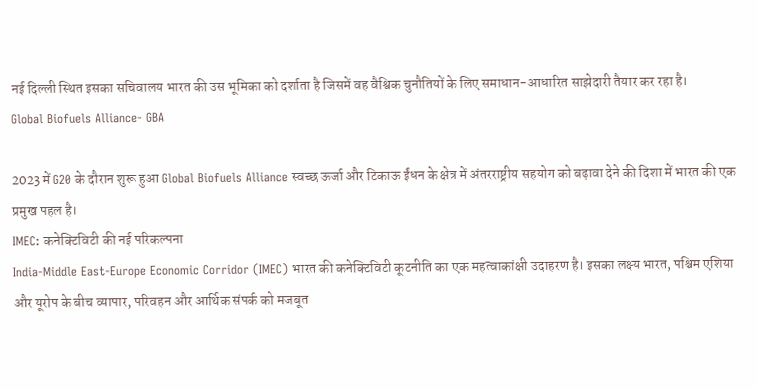नई दिल्ली स्थित इसका सचिवालय भारत की उस भूमिका को दर्शाता है जिसमें वह वैश्विक चुनौतियों के लिए समाधान-आधारित साझेदारी तैयार कर रहा है।
Global Biofuels Alliance- GBA

2023 में G20 के दौरान शुरू हुआ Global Biofuels Alliance स्वच्छ ऊर्जा और टिकाऊ ईंधन के क्षेत्र में अंतरराष्ट्रीय सहयोग को बढ़ावा देने की दिशा में भारत की एक प्रमुख पहल है।
IMEC: कनेक्टिविटी की नई परिकल्पना
India-Middle East-Europe Economic Corridor (IMEC) भारत की कनेक्टिविटी कूटनीति का एक महत्वाकांक्षी उदाहरण है। इसका लक्ष्य भारत, पश्चिम एशिया और यूरोप के बीच व्यापार, परिवहन और आर्थिक संपर्क को मजबूत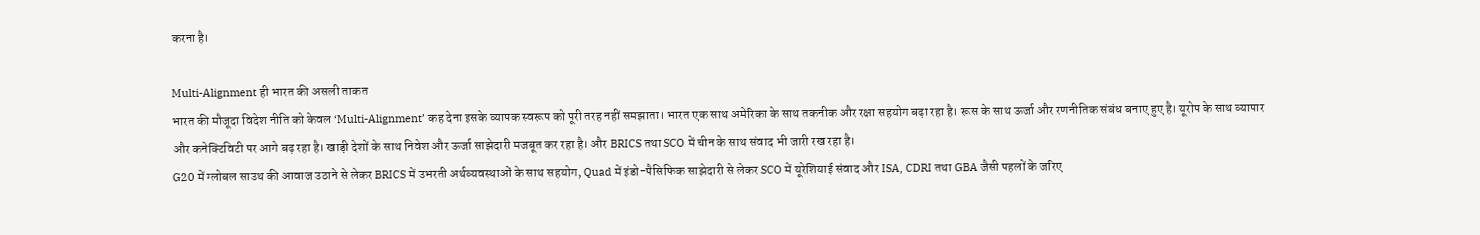करना है।

Multi-Alignment ही भारत की असली ताकत
भारत की मौजूदा विदेश नीति को केवल ‘Multi-Alignment’ कह देना इसके व्यापक स्वरूप को पूरी तरह नहीं समझाता। भारत एक साथ अमेरिका के साथ तकनीक और रक्षा सहयोग बढ़ा रहा है। रूस के साथ ऊर्जा और रणनीतिक संबंध बनाए हुए है। यूरोप के साथ व्यापार और कनेक्टिविटी पर आगे बढ़ रहा है। खाड़ी देशों के साथ निवेश और ऊर्जा साझेदारी मजबूत कर रहा है। और BRICS तथा SCO में चीन के साथ संवाद भी जारी रख रहा है।
G20 में ग्लोबल साउथ की आवाज उठाने से लेकर BRICS में उभरती अर्थव्यवस्थाओं के साथ सहयोग, Quad में इंडो-पैसिफिक साझेदारी से लेकर SCO में यूरेशियाई संवाद और ISA, CDRI तथा GBA जैसी पहलों के जरिए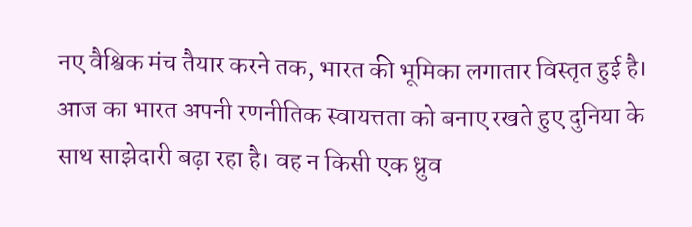नए वैश्विक मंच तैयार करने तक, भारत की भूमिका लगातार विस्तृत हुई है।
आज का भारत अपनी रणनीतिक स्वायत्तता को बनाए रखते हुए दुनिया के साथ साझेदारी बढ़ा रहा है। वह न किसी एक ध्रुव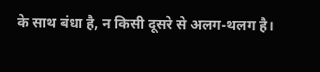के साथ बंधा है, न किसी दूसरे से अलग-थलग है।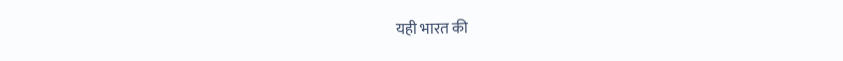यही भारत की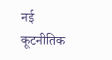नई कूटनीतिक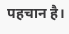पहचान है।